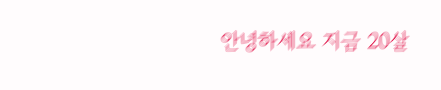안녕하세요 지금 20살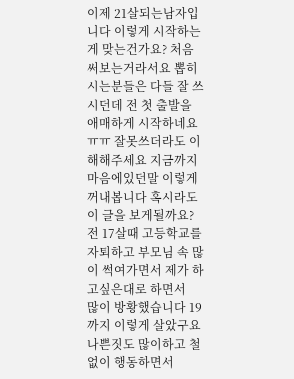이제 21살되는남자입니다 이렇게 시작하는게 맞는건가요? 처음써보는거라서요 뽑히시는분들은 다들 잘 쓰시던데 전 첫 출발을 애매하게 시작하네요 ㅠㅠ 잘못쓰더라도 이해해주세요 지금까지 마음에있던말 이렇게 꺼내봅니다 혹시라도 이 글을 보게될까요?
전 17살때 고등학교를 자퇴하고 부모님 속 많이 썩여가면서 제가 하고싶은대로 하면서
많이 방황했습니다 19 까지 이렇게 살았구요 나쁜짓도 많이하고 철 없이 행동하면서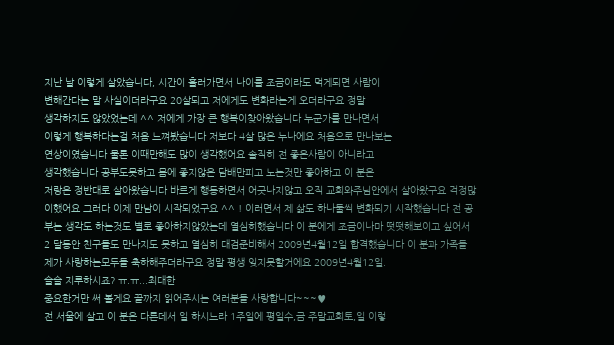지난 날 이렇게 살았습니다, 시간이 흘러가면서 나이를 조금이라도 먹게되면 사람이
변해간다는 말 사실이더라구요 20살되고 저에게도 변화라는게 오더라구요 정말
생각하지도 않았었는데 ^^ 저에게 가장 큰 행복이찾아왔습니다 누군가를 만나면서
이렇게 행복하다는걸 처음 느껴봤습니다 저보다 4살 많은 누나에요 처음으로 만나보는
연상이였습니다 물론 이때만해도 많이 생각했어요 솔직히 전 좋은사람이 아니라고
생각했습니다 공부도못하고 몸에 좋지않은 담배만피고 노는것만 좋아하고 이 분은
저랑은 정반대로 살아왔습니다 바르게 행동하면서 어긋나지않고 오직 교회와주님안에서 살아왔구요 걱정많이했어요 그러다 이제 만남이 시작되었구요 ^^ ! 이러면서 제 삶도 하나둘씩 변화되기 시작했습니다 전 공부는 생각도 하는것도 별로 좋아하지않았는데 열심히했습니다 이 분에게 조금이나마 떳떳해보이고 싶어서 2 달동안 친구들도 만나지도 못하고 열심히 대검준비해서 2009년4월12일 합격했습니다 이 분과 가족들 제가 사랑하는모두들 축하해주더라구요 정말 평생 잊지못할거에요 2009년4월12일.
슬슬 지루하시죠? ㅠ.ㅠ...최대한
중요한거만 써 볼게요 끝까지 읽어주시는 여러분들 사랑합니다~~~♥
전 서울에 살고 이 분은 다른데서 일 하시느라 1주일에 평일수,금 주말교회토,일 이렇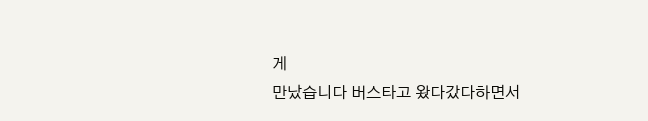게
만났습니다 버스타고 왔다갔다하면서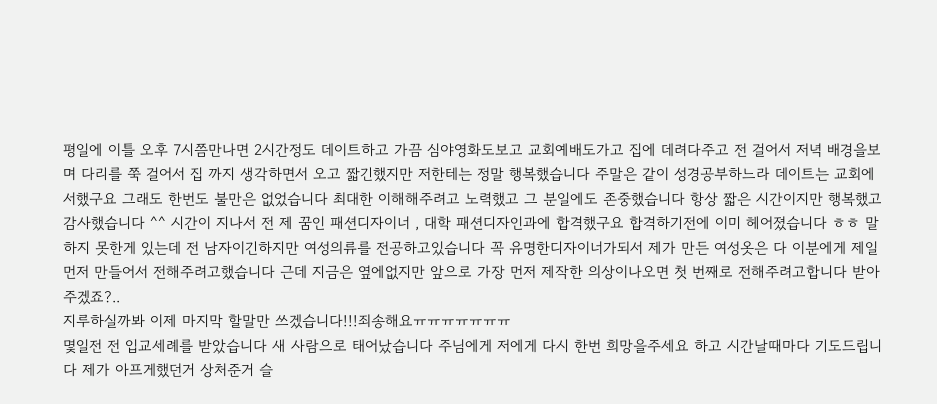평일에 이틀 오후 7시쯤만나면 2시간정도 데이트하고 가끔 심야영화도보고 교회예배도가고 집에 데려다주고 전 걸어서 저녁 배경을보며 다리를 쭉 걸어서 집 까지 생각하면서 오고 짧긴했지만 저한테는 정말 행복했습니다 주말은 같이 성경공부하느라 데이트는 교회에서했구요 그래도 한번도 불만은 없었습니다 최대한 이해해주려고 노력했고 그 분일에도 존중했습니다 항상 짧은 시간이지만 행복했고 감사했습니다 ^^ 시간이 지나서 전 제 꿈인 패션디자이너 , 대학 패션디자인과에 합격했구요 합격하기전에 이미 헤어졌습니다 ㅎㅎ 말하지 못한게 있는데 전 남자이긴하지만 여성의류를 전공하고있습니다 꼭 유명한디자이너가되서 제가 만든 여성옷은 다 이분에게 제일 먼저 만들어서 전해주려고했습니다 근데 지금은 옆에없지만 앞으로 가장 먼저 제작한 의상이나오면 첫 번째로 전해주려고합니다 받아주겠죠?..
지루하실까봐 이제 마지막 할말만 쓰겠습니다!!!죄송해요ㅠㅠㅠㅠㅠㅠㅠ
몇일전 전 입교세례를 받았습니다 새 사람으로 태어났습니다 주님에게 저에게 다시 한번 희망을주세요 하고 시간날때마다 기도드립니다 제가 아프게했던거 상처준거 슬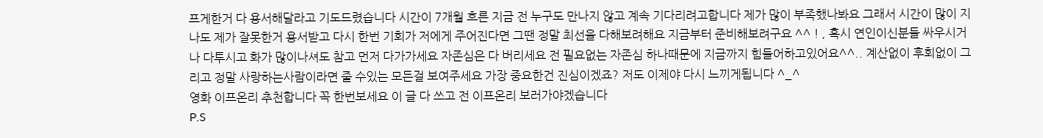프게한거 다 용서해달라고 기도드렸습니다 시간이 7개월 흐른 지금 전 누구도 만나지 않고 계속 기다리려고합니다 제가 많이 부족했나봐요 그래서 시간이 많이 지나도 제가 잘못한거 용서받고 다시 한번 기회가 저에게 주어진다면 그땐 정말 최선을 다해보려해요 지금부터 준비해보려구요 ^^ ! , 혹시 연인이신분들 싸우시거나 다투시고 화가 많이나셔도 참고 먼저 다가가세요 자존심은 다 버리세요 전 필요없는 자존심 하나때문에 지금까지 힘들어하고있어요^^.. 계산없이 후회없이 그리고 정말 사랑하는사람이라면 줄 수있는 모든걸 보여주세요 가장 중요한건 진심이겠죠? 저도 이제야 다시 느끼게됩니다 ^_^
영화 이프온리 추천합니다 꼭 한번보세요 이 글 다 쓰고 전 이프온리 보러가야겠습니다
P.S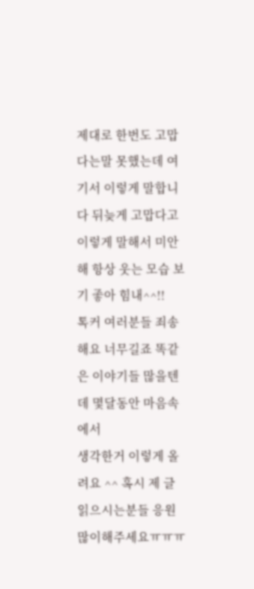제대로 한번도 고맙다는말 못했는데 여기서 이렇게 말합니다 뒤늦게 고맙다고 이렇게 말해서 미안해 항상 웃는 모습 보기 좋아 힘내^^!!
톡커 여러분들 죄송해요 너무길죠 똑같은 이야기들 많을텐데 몇달동안 마음속에서
생각한거 이렇게 올려요 ^^ 혹시 제 글읽으시는분들 응원많이해주세요ㅠㅠㅠ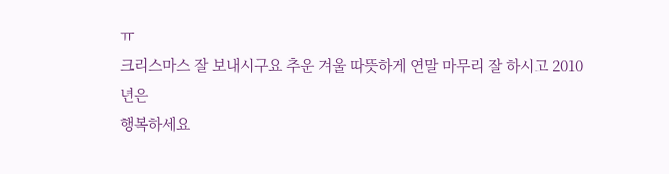ㅠ
크리스마스 잘 보내시구요 추운 겨울 따뜻하게 연말 마무리 잘 하시고 2010년은
행복하세요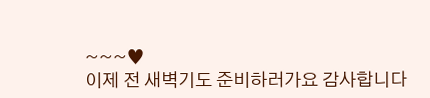~~~♥
이제 전 새벽기도 준비하러가요 감사합니다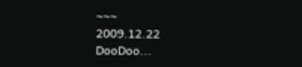~~~
2009.12.22
DooDoo...